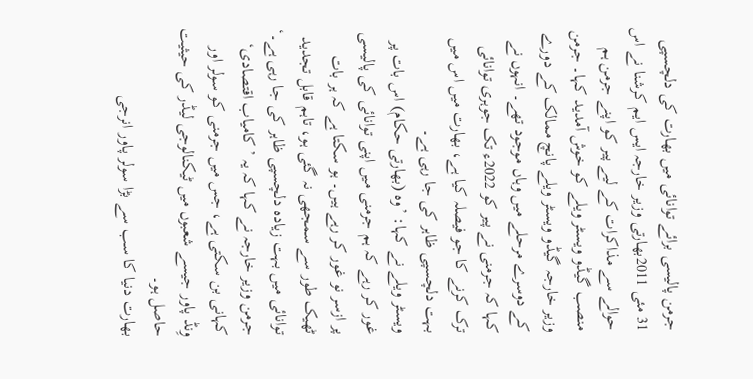جرمن پالیسی برائے توانائی میں بھارت کی دلچسپی
31 مئی 2011بھارتی وزیر خارجہ ایس ایم کرشنا نے اس حوالے سے مذاکرات کے لیے پیر کو اپنے جرمن ہم منصب گیڈو ویسٹر ویلے کو خوش آمدید کہا۔ جرمن وزیر خارجہ گیڈو ویسٹر ویلے پانچ ممالک کے دورے کے دوسرے مرحلے میں وہاں موجود تھے۔ انہوں نے کہا کہ جرمنی نے پیر کو 2022ء تک جوہری توانائی ترک کرنے کا جو فیصلہ کیا ہے، بھارت میں اس میں بہت دلچسپی ظاہر کی جا رہی ہے۔
ویسٹر ویلے نے کہا: ’وہ (بھارتی حکام) اس بات پر غور کر رہے کہ ہم جرمنی میں اپنی توانائی کی پالیسی پر ازسر نو غور کر رہے ہیں۔ ہو سکتا ہے کہ ہر بات ٹھیک طور سے سمجھی نہ گئی ہو، تاہم قابل تجدید توانائی میں بہت زیادہ دلچسپی ظاہر کی جا رہی ہے۔‘
جرمن وزیر خارجہ نے کہا کہ یہ ’کامیاب اقتصادی‘ کہانی بن سکتی ہے، جس میں جرمنی کو سولر اور وِنڈ پاور جیسے شعبوں میں ٹیکنالوجی لیڈر کی حیثیت حاصل ہو۔
بھارت دنیا کا سب سے بڑا سولر پاور انرجی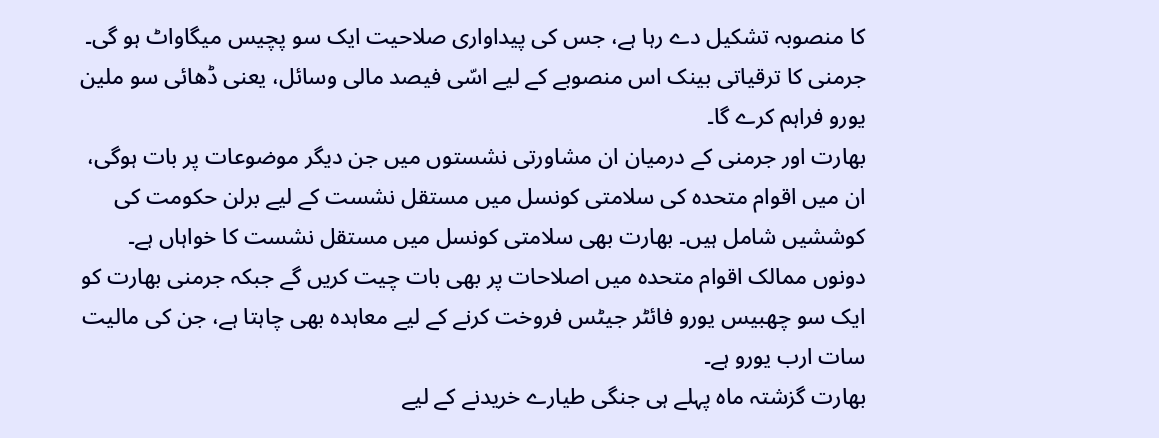کا منصوبہ تشکیل دے رہا ہے، جس کی پیداواری صلاحیت ایک سو پچیس میگاواٹ ہو گی۔ جرمنی کا ترقیاتی بینک اس منصوبے کے لیے اسّی فیصد مالی وسائل، یعنی ڈھائی سو ملین یورو فراہم کرے گا۔
بھارت اور جرمنی کے درمیان ان مشاورتی نشستوں میں جن دیگر موضوعات پر بات ہوگی، ان میں اقوام متحدہ کی سلامتی کونسل میں مستقل نشست کے لیے برلن حکومت کی کوششیں شامل ہیں۔ بھارت بھی سلامتی کونسل میں مستقل نشست کا خواہاں ہے۔ دونوں ممالک اقوام متحدہ میں اصلاحات پر بھی بات چیت کریں گے جبکہ جرمنی بھارت کو ایک سو چھبیس یورو فائٹر جیٹس فروخت کرنے کے لیے معاہدہ بھی چاہتا ہے، جن کی مالیت سات ارب یورو ہے۔
بھارت گزشتہ ماہ پہلے ہی جنگی طیارے خریدنے کے لیے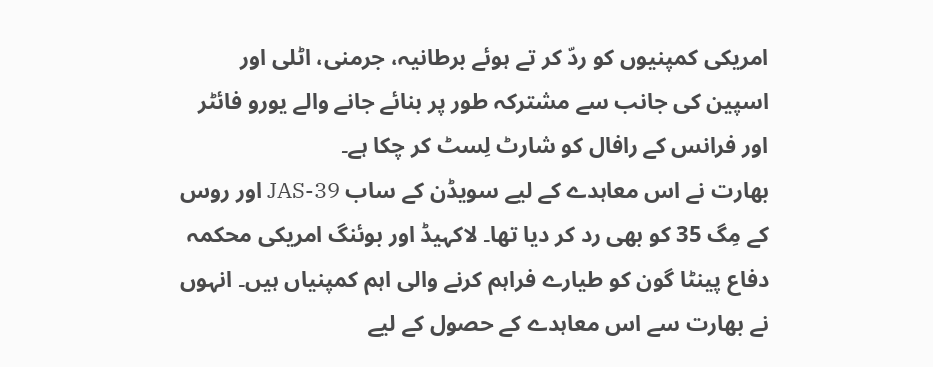امریکی کمپنیوں کو ردّ کر تے ہوئے برطانیہ، جرمنی، اٹلی اور اسپین کی جانب سے مشترکہ طور پر بنائے جانے والے یورو فائٹر اور فرانس کے رافال کو شارٹ لِسٹ کر چکا ہے۔
بھارت نے اس معاہدے کے لیے سویڈن کے ساب JAS-39 اور روس کے مِگ 35 کو بھی رد کر دیا تھا۔ لاکہیڈ اور بوئنگ امریکی محکمہ دفاع پینٹا گون کو طیارے فراہم کرنے والی اہم کمپنیاں ہیں۔ انہوں نے بھارت سے اس معاہدے کے حصول کے لیے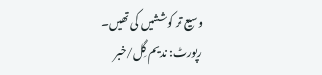وسیع تر کوششیں کی تھیں۔
رپورٹ: ندیم گِل/خبر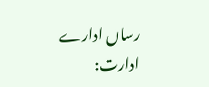رساں ادارے
ادارت: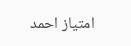امتیاز احمد